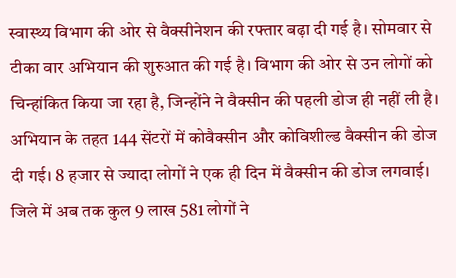स्वास्थ्य विभाग की ओर से वैक्सीनेशन की रफ्तार बढ़ा दी गई है। सोमवार से टीका वार अभियान की शुरुआत की गई है। विभाग की ओर से उन लोगों को चिन्हांकित किया जा रहा है, जिन्होंने ने वैक्सीन की पहली डोज ही नहीं ली है। अभियान के तहत 144 सेंटरों में कोवैक्सीन और कोविशील्ड वैक्सीन की डोज दी गई। 8 हजार से ज्यादा लोगों ने एक ही दिन में वैक्सीन की डोज लगवाई।
जिले में अब तक कुल 9 लाख 581 लोगों ने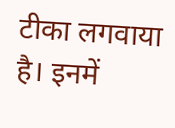टीका लगवाया है। इनमें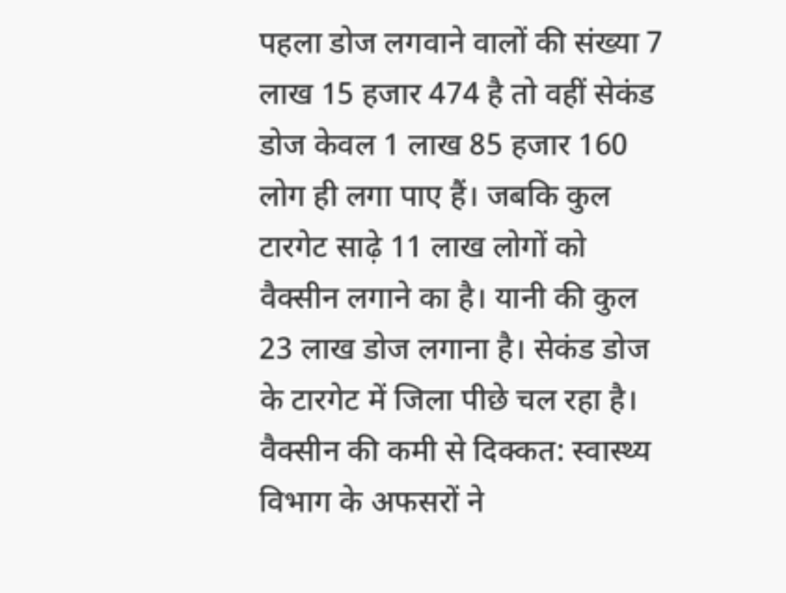पहला डोज लगवाने वालों की संख्या 7 लाख 15 हजार 474 है तो वहीं सेकंड डोज केवल 1 लाख 85 हजार 160 लोग ही लगा पाए हैं। जबकि कुल टारगेट साढ़े 11 लाख लोगों को वैक्सीन लगाने का है। यानी की कुल 23 लाख डोज लगाना है। सेकंड डोज के टारगेट में जिला पीछे चल रहा है।
वैक्सीन की कमी से दिक्कत: स्वास्थ्य विभाग के अफसरों ने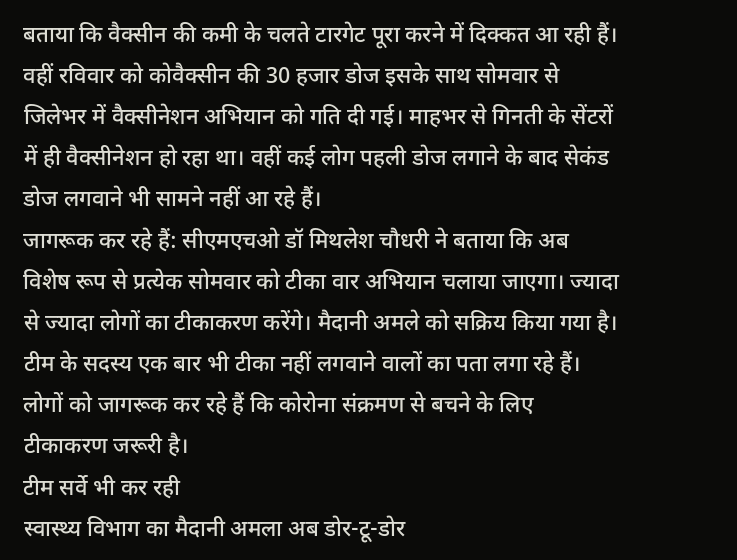बताया कि वैक्सीन की कमी के चलते टारगेट पूरा करने में दिक्कत आ रही हैं। वहीं रविवार को कोवैक्सीन की 30 हजार डोज इसके साथ सोमवार से जिलेभर में वैक्सीनेशन अभियान को गति दी गई। माहभर से गिनती के सेंटरों में ही वैक्सीनेशन हो रहा था। वहीं कई लोग पहली डोज लगाने के बाद सेकंड डोज लगवाने भी सामने नहीं आ रहे हैं।
जागरूक कर रहे हैं: सीएमएचओ डॉ मिथलेश चौधरी ने बताया कि अब विशेष रूप से प्रत्येक सोमवार को टीका वार अभियान चलाया जाएगा। ज्यादा से ज्यादा लोगों का टीकाकरण करेंगे। मैदानी अमले को सक्रिय किया गया है। टीम के सदस्य एक बार भी टीका नहीं लगवाने वालों का पता लगा रहे हैं। लोगों को जागरूक कर रहे हैं कि कोरोना संक्रमण से बचने के लिए टीकाकरण जरूरी है।
टीम सर्वे भी कर रही
स्वास्थ्य विभाग का मैदानी अमला अब डोर-टू-डोर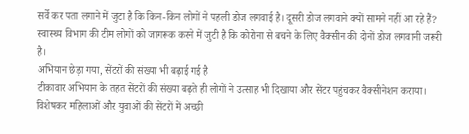सर्वे कर पता लगाने में जुटा है कि किन-किन लोगों ने पहली डोज लगवाई है। दूसरी डोज लगवाने क्यों सामने नहीं आ रहे हैं? स्वास्थ्य विभाग की टीम लोगों को जागरूक करने में जुटी है कि कोरोना से बचने के लिए वैक्सीन की दोनों डोज लगवानी जरूरी है।
अभियान छेड़ा गया, सेंटरों की संख्या भी बढ़ाई गई है
टीकावार अभियान के तहत सेंटरों की संख्या बढ़ते ही लोगों ने उत्साह भी दिखाया और सेंटर पहुंचकर वैक्सीनेशन कराया। विशेषकर महिलाओं और युवाओं की सेंटरों में अच्छी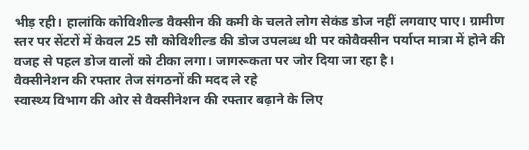भीड़ रही। हालांकि कोविशील्ड वैक्सीन की कमी के चलते लोग सेकंड डोज नहीं लगवाए पाए। ग्रामीण स्तर पर सेंटरों में केवल 25 सौ कोविशील्ड की डोज उपलब्ध थी पर कोवैक्सीन पर्याप्त मात्रा में होने की वजह से पहल डोज वालों को टीका लगा। जागरूकता पर जोर दिया जा रहा है।
वैक्सीनेशन की रफ्तार तेज संगठनों की मदद ले रहे
स्वास्थ्य विभाग की ओर से वैक्सीनेशन की रफ्तार बढ़ाने के लिए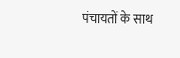पंचायतों के साथ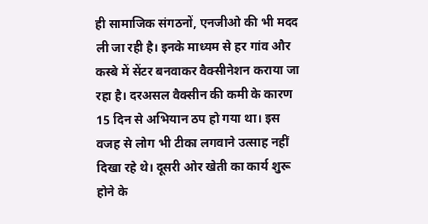ही सामाजिक संगठनों, एनजीओ की भी मदद ली जा रही है। इनके माध्यम से हर गांव और कस्बे में सेंटर बनवाकर वैक्सीनेशन कराया जा रहा है। दरअसल वैक्सीन की कमी के कारण 15 दिन से अभियान ठप हो गया था। इस वजह से लोग भी टीका लगवाने उत्साह नहीं दिखा रहे थे। दूसरी ओर खेती का कार्य शुरू होने के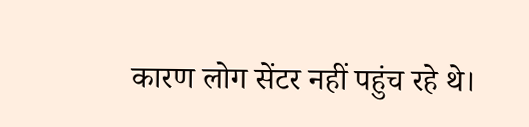कारण लोग सेंटर नहीं पहुंच रहे थे।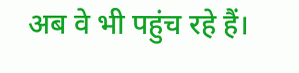अब वे भी पहुंच रहे हैं।